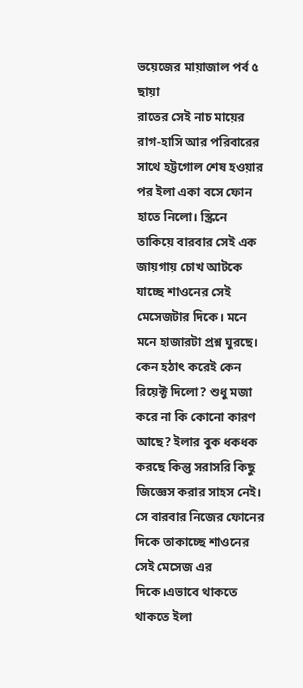ভয়েজের মায়াজাল পর্ব ৫
ছায়া
রাতের সেই নাচ মায়ের রাগ-হাসি আর পরিবারের সাথে হট্টগোল শেষ হওয়ার পর ইলা একা বসে ফোন হাতে নিলো। স্ক্রিনে তাকিয়ে বারবার সেই এক জায়গায় চোখ আটকে যাচ্ছে শাওনের সেই মেসেজটার দিকে। মনে মনে হাজারটা প্রশ্ন ঘুরছে। কেন হঠাৎ করেই কেন রিয়েক্ট দিলো? শুধু মজা করে না কি কোনো কারণ আছে? ইলার বুক ধকধক করছে কিন্তু সরাসরি কিছু জিজ্ঞেস করার সাহস নেই। সে বারবার নিজের ফোনের দিকে তাকাচ্ছে শাওনের সেই মেসেজ এর দিকে।এভাবে থাকতে থাকতে ইলা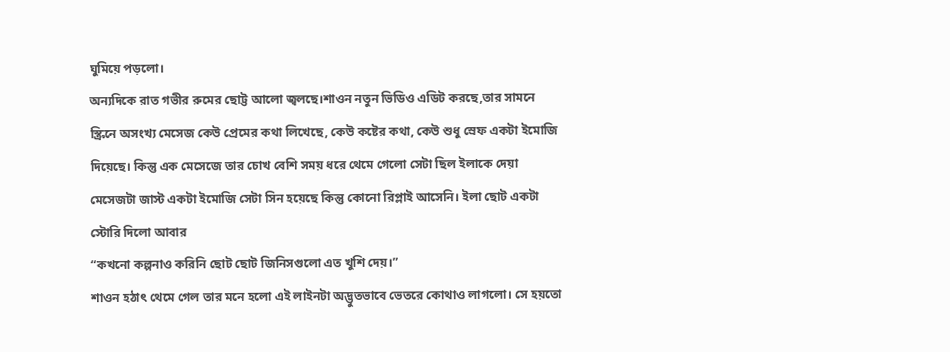ঘুমিয়ে পড়লো।
অন্যদিকে রাত গভীর রুমের ছোট্ট আলো জ্বলছে।শাওন নতুন ভিডিও এডিট করছে,তার সামনে স্ক্রিনে অসংখ্য মেসেজ কেউ প্রেমের কথা লিখেছে, কেউ কষ্টের কথা, কেউ শুধু স্রেফ একটা ইমোজি দিয়েছে। কিন্তু এক মেসেজে তার চোখ বেশি সময় ধরে থেমে গেলো সেটা ছিল ইলাকে দেয়া মেসেজটা জাস্ট একটা ইমোজি সেটা সিন হয়েছে কিন্তু কোনো রিপ্লাই আসেনি। ইলা ছোট একটা স্টোরি দিলো আবার
“কখনো কল্পনাও করিনি ছোট ছোট জিনিসগুলো এত খুশি দেয়।”
শাওন হঠাৎ থেমে গেল তার মনে হলো এই লাইনটা অদ্ভুতভাবে ভেতরে কোথাও লাগলো। সে হয়তো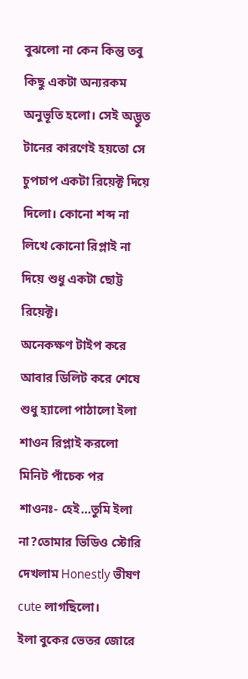বুঝলো না কেন কিন্তু তবু কিছু একটা অন্যরকম অনুভূতি হলো। সেই অদ্ভুত টানের কারণেই হয়তো সে চুপচাপ একটা রিয়েক্ট দিয়ে দিলো। কোনো শব্দ না লিখে কোনো রিপ্লাই না দিয়ে শুধু একটা ছোট্ট রিয়েক্ট।
অনেকক্ষণ টাইপ করে আবার ডিলিট করে শেষে শুধু হ্যালো পাঠালো ইলা শাওন রিপ্লাই করলো মিনিট পাঁচেক পর
শাওনঃ- হেই…তুমি ইলা না?তোমার ভিডিও স্টোরি দেখলাম Honestly ভীষণ cute লাগছিলো।
ইলা বুকের ভেতর জোরে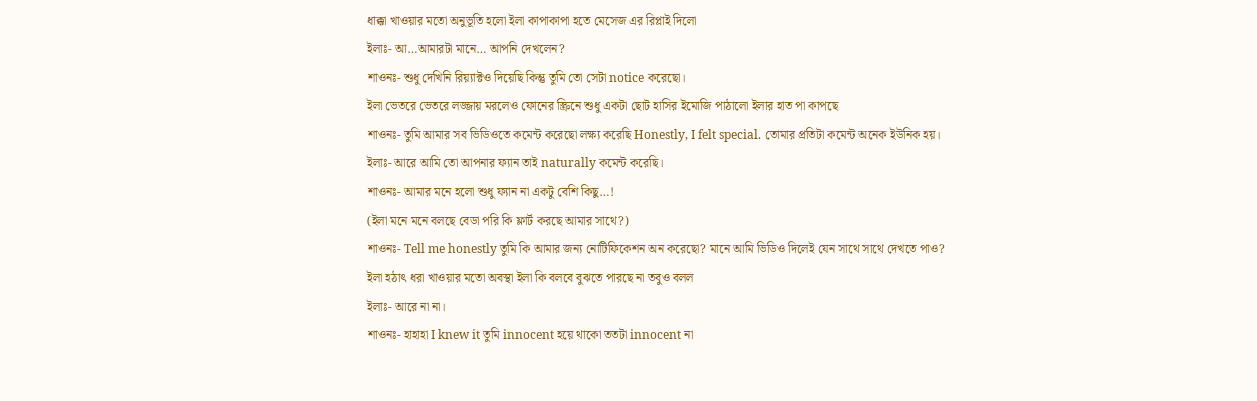ধাক্কা খাওয়ার মতো অনুভূতি হলো ইলা কাপাকাপা হতে মেসেজ এর রিপ্লাই দিলো
ইলাঃ- আ…আমারটা মানে… আপনি দেখলেন?
শাওনঃ- শুধু দেখিনি রিয়্যাক্টও দিয়েছি কিন্তু তুমি তো সেটা notice করেছো।
ইলা ভেতরে ভেতরে লজ্জায় মরলেও ফোনের স্ক্রিনে শুধু একটা ছোট হাসির ইমোজি পাঠালো ইলার হাত পা কাপছে
শাওনঃ- তুমি আমার সব ভিডিওতে কমেন্ট করেছো লক্ষ্য করেছি Honestly, I felt special. তোমার প্রতিটা কমেন্ট অনেক ইউনিক হয়।
ইলাঃ- আরে আমি তো আপনার ফ্যান তাই naturally কমেন্ট করেছি।
শাওনঃ- আমার মনে হলো শুধু ফ্যান না একটু বেশি কিছু…!
(ইলা মনে মনে বলছে বেডা পরি কি ফ্লার্ট করছে আমার সাথে?)
শাওনঃ- Tell me honestly তুমি কি আমার জন্য নোটিফিকেশন অন করেছো? মানে আমি ভিডিও দিলেই যেন সাথে সাথে দেখতে পাও?
ইলা হঠাৎ ধরা খাওয়ার মতো অবস্থা ইলা কি বলবে বুঝতে পারছে না তবুও বলল
ইলাঃ- আরে না না।
শাওনঃ- হাহাহা I knew it তুমি innocent হয়ে থাকো ততটা innocent না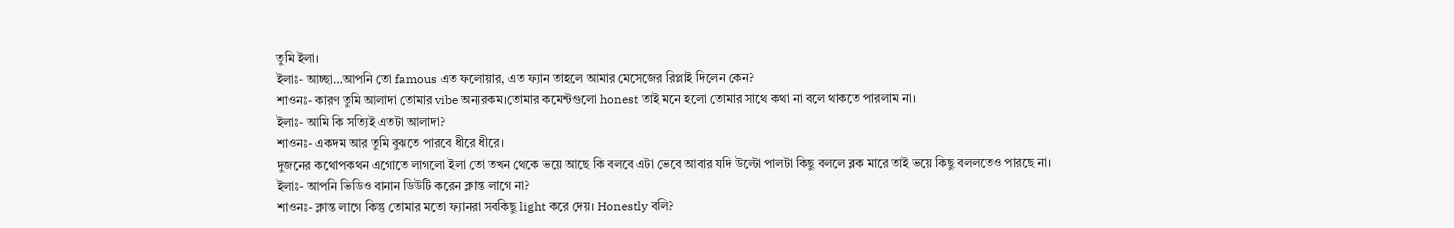তুমি ইলা।
ইলাঃ- আচ্ছা…আপনি তো famous এত ফলোয়ার, এত ফ্যান তাহলে আমার মেসেজের রিপ্লাই দিলেন কেন?
শাওনঃ- কারণ তুমি আলাদা তোমার vibe অন্যরকম।তোমার কমেন্টগুলো honest তাই মনে হলো তোমার সাথে কথা না বলে থাকতে পারলাম না।
ইলাঃ- আমি কি সত্যিই এতটা আলাদা?
শাওনঃ- একদম আর তুমি বুঝতে পারবে ধীরে ধীরে।
দুজনের কথোপকথন এগোতে লাগলো ইলা তো তখন থেকে ভয়ে আছে কি বলবে এটা ভেবে আবার যদি উল্টো পালটা কিছু বললে ব্লক মারে তাই ভয়ে কিছু বললতেও পারছে না।
ইলাঃ- আপনি ভিডিও বানান ডিউটি করেন ক্লান্ত লাগে না?
শাওনঃ- ক্লান্ত লাগে কিন্তু তোমার মতো ফ্যানরা সবকিছু light করে দেয়। Honestly বলি?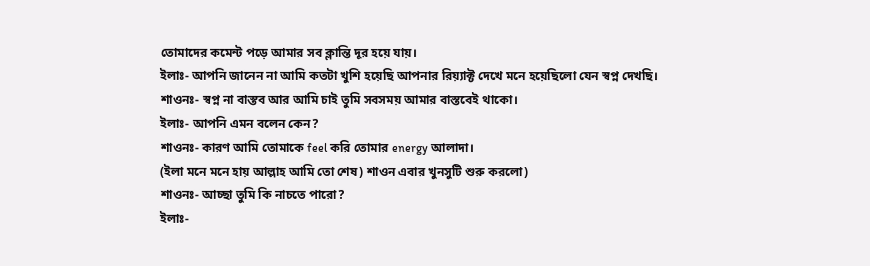তোমাদের কমেন্ট পড়ে আমার সব ক্লান্তি দূর হয়ে যায়।
ইলাঃ- আপনি জানেন না আমি কতটা খুশি হয়েছি আপনার রিয়্যাক্ট দেখে মনে হয়েছিলো যেন স্বপ্ন দেখছি।
শাওনঃ- স্বপ্ন না বাস্তব আর আমি চাই তুমি সবসময় আমার বাস্তবেই থাকো।
ইলাঃ- আপনি এমন বলেন কেন?
শাওনঃ- কারণ আমি তোমাকে feel করি তোমার energy আলাদা।
(ইলা মনে মনে হায় আল্লাহ আমি তো শেষ) শাওন এবার খুনসুটি শুরু করলো)
শাওনঃ- আচ্ছা তুমি কি নাচতে পারো?
ইলাঃ-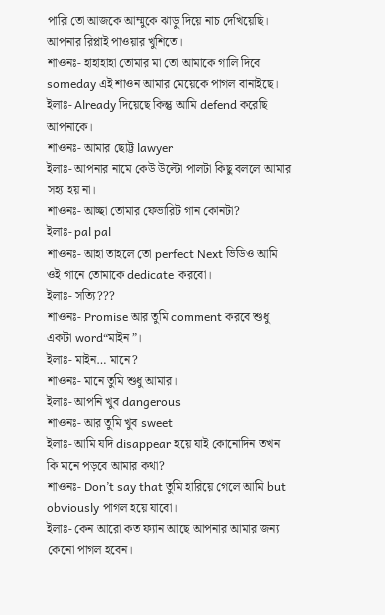পারি তো আজকে আম্মুকে ঝাড়ু দিয়ে নাচ দেখিয়েছি। আপনার রিপ্লাই পাওয়ার খুশিতে।
শাওনঃ- হাহাহাহা তোমার মা তো আমাকে গালি দিবে someday এই শাওন আমার মেয়েকে পাগল বানাইছে।
ইলাঃ- Already দিয়েছে কিন্তু আমি defend করেছি আপনাকে।
শাওনঃ- আমার ছোট্ট lawyer
ইলাঃ- আপনার নামে কেউ উল্টো পালটা কিছু বললে আমার সহ্য হয় না।
শাওনঃ- আচ্ছা তোমার ফেভারিট গান কোনটা?
ইলাঃ- pal pal
শাওনঃ- আহা তাহলে তো perfect Next ভিডিও আমি ওই গানে তোমাকে dedicate করবো।
ইলাঃ- সত্যি???
শাওনঃ- Promise আর তুমি comment করবে শুধু একটা word“মাইন”।
ইলাঃ- মাইন… মানে?
শাওনঃ- মানে তুমি শুধু আমার।
ইলাঃ- আপনি খুব dangerous
শাওনঃ- আর তুমি খুব sweet
ইলাঃ- আমি যদি disappear হয়ে যাই কোনোদিন তখন কি মনে পড়বে আমার কথা?
শাওনঃ- Don’t say that তুমি হারিয়ে গেলে আমি but obviously পাগল হয়ে যাবো।
ইলাঃ- কেন আরো কত ফ্যান আছে আপনার আমার জন্য কেনো পাগল হবেন।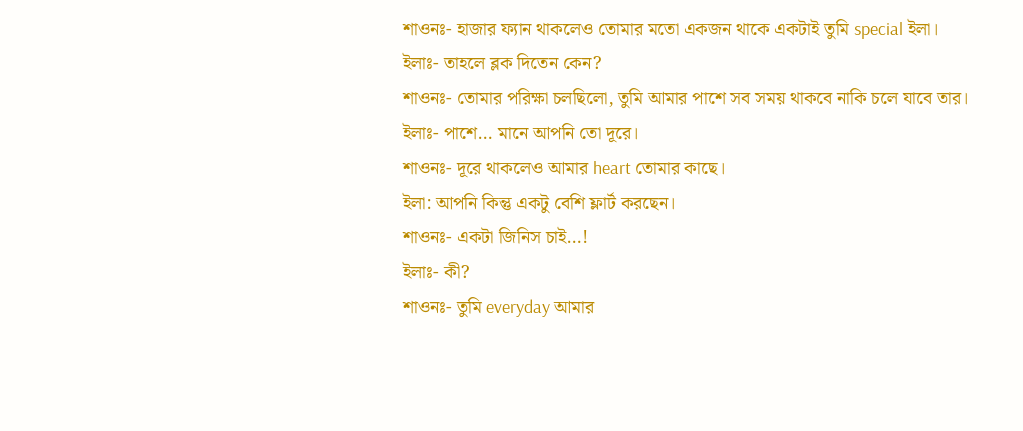শাওনঃ- হাজার ফ্যান থাকলেও তোমার মতো একজন থাকে একটাই তুমি special ইলা।
ইলাঃ- তাহলে ব্লক দিতেন কেন?
শাওনঃ- তোমার পরিক্ষা চলছিলো, তুমি আমার পাশে সব সময় থাকবে নাকি চলে যাবে তার।
ইলাঃ- পাশে… মানে আপনি তো দূরে।
শাওনঃ- দূরে থাকলেও আমার heart তোমার কাছে।
ইলা: আপনি কিন্তু একটু বেশি ফ্লার্ট করছেন।
শাওনঃ- একটা জিনিস চাই…!
ইলাঃ- কী?
শাওনঃ- তুমি everyday আমার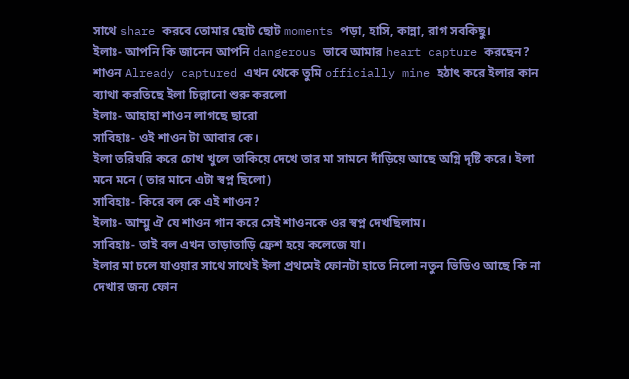সাথে share করবে তোমার ছোট ছোট moments পড়া, হাসি, কান্না, রাগ সবকিছু।
ইলাঃ- আপনি কি জানেন আপনি dangerous ভাবে আমার heart capture করছেন?
শাওন Already captured এখন থেকে তুমি officially mine হঠাৎ করে ইলার কান ব্যাথা করতিছে ইলা চিল্লানো শুরু করলো
ইলাঃ- আহাহা শাওন লাগছে ছারো
সাবিহাঃ- ওই শাওন টা আবার কে।
ইলা তরিঘরি করে চোখ খুলে তাকিয়ে দেখে তার মা সামনে দাঁড়িয়ে আছে অগ্নি দৃষ্টি করে। ইলা মনে মনে ( তার মানে এটা স্বপ্ন ছিলো)
সাবিহাঃ- কিরে বল কে এই শাওন?
ইলাঃ- আম্মু ঐ যে শাওন গান করে সেই শাওনকে ওর স্বপ্ন দেখছিলাম।
সাবিহাঃ- তাই বল এখন তাড়াতাড়ি ফ্রেশ হয়ে কলেজে যা।
ইলার মা চলে যাওয়ার সাথে সাথেই ইলা প্রথমেই ফোনটা হাতে নিলো নতুন ভিডিও আছে কি না দেখার জন্য ফোন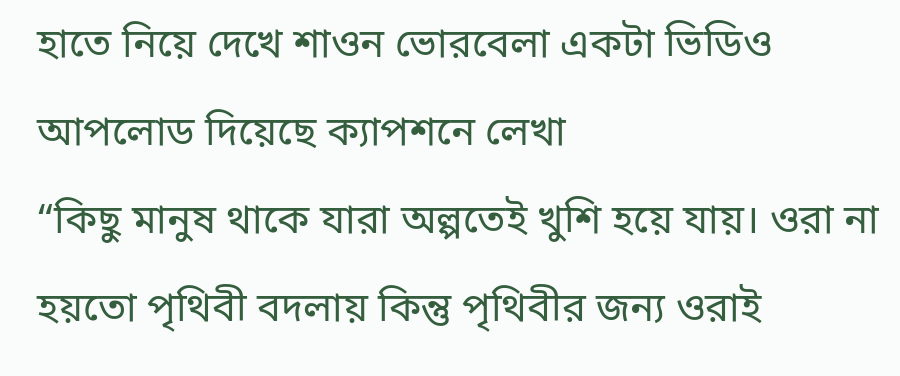হাতে নিয়ে দেখে শাওন ভোরবেলা একটা ভিডিও আপলোড দিয়েছে ক্যাপশনে লেখা
“কিছু মানুষ থাকে যারা অল্পতেই খুশি হয়ে যায়। ওরা না হয়তো পৃথিবী বদলায় কিন্তু পৃথিবীর জন্য ওরাই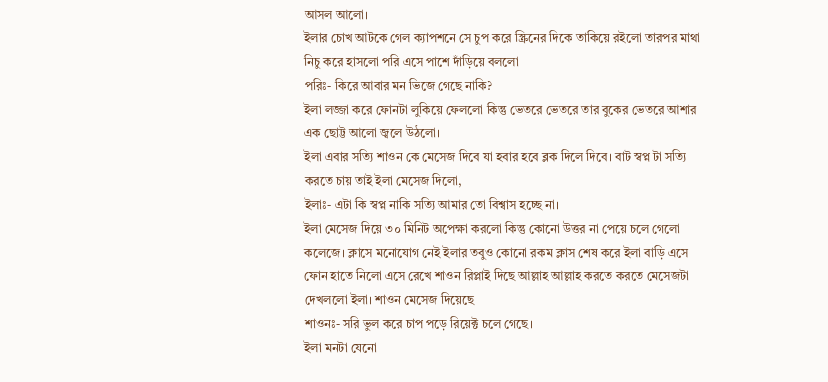আসল আলো।
ইলার চোখ আটকে গেল ক্যাপশনে সে চুপ করে স্ক্রিনের দিকে তাকিয়ে রইলো তারপর মাথা নিচু করে হাসলো পরি এসে পাশে দাঁড়িয়ে বললো
পরিঃ- কিরে আবার মন ভিজে গেছে নাকি?
ইলা লজ্জা করে ফোনটা লুকিয়ে ফেললো কিন্তু ভেতরে ভেতরে তার বুকের ভেতরে আশার এক ছোট্ট আলো জ্বলে উঠলো।
ইলা এবার সত্যি শাওন কে মেসেজ দিবে যা হবার হবে ব্লক দিলে দিবে। বাট স্বপ্ন টা সত্যি করতে চায় তাই ইলা মেসেজ দিলো,
ইলাঃ- এটা কি স্বপ্ন নাকি সত্যি আমার তো বিশ্বাস হচ্ছে না।
ইলা মেসেজ দিয়ে ৩০ মিনিট অপেক্ষা করলো কিন্তু কোনো উত্তর না পেয়ে চলে গেলো কলেজে। ক্লাসে মনোযোগ নেই ইলার তবুও কোনো রকম ক্লাস শেষ করে ইলা বাড়ি এসে ফোন হাতে নিলো এসে রেখে শাওন রিপ্লাই দিছে আল্লাহ আল্লাহ করতে করতে মেসেজটা দেখললো ইলা। শাওন মেসেজ দিয়েছে
শাওনঃ- সরি ভুল করে চাপ পড়ে রিয়েক্ট চলে গেছে।
ইলা মনটা যেনো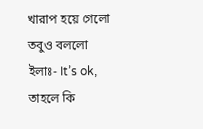খারাপ হয়ে গেলো তবুও বললো
ইলাঃ- It’s ok, তাহলে কি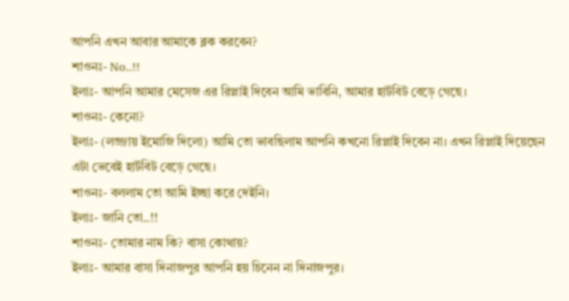আপনি এখন আবার আমাকে ব্লক করবেন?
শাওনঃ- No..!!
ইলাঃ- আপনি আমার মেসেজ এর রিপ্লাই দিবেন আমি ভাবিনি, আমার হার্টবিট বেড়ে গেছে।
শাওনঃ- কেনো?
ইলাঃ- (লজ্জায় ইমোজি দিলো) আমি তো ভাবছিলাম আপনি কখনো রিপ্লাই দিবেন না। এখন রিপ্লাই দিয়েছেন এটা ভেবেই হার্টবিট বেড়ে গেছে।
শাওনঃ- বললাম তো আমি ইচ্ছা করে দেইনি।
ইলাঃ- জানি তো..!!
শাওনঃ- তোমার নাম কি? বাসা কোথায়?
ইলাঃ- আমার বাসা দিনাজপুর আপনি হয় চিনেন না দিনাজপুর।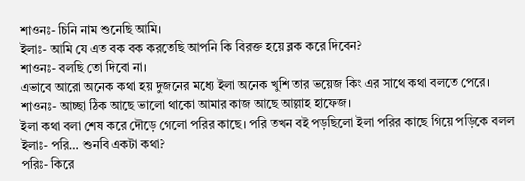শাওনঃ- চিনি নাম শুনেছি আমি।
ইলাঃ- আমি যে এত বক বক করতেছি আপনি কি বিরক্ত হয়ে ব্লক করে দিবেন?
শাওনঃ- বলছি তো দিবো না।
এভাবে আরো অনেক কথা হয় দুজনের মধ্যে ইলা অনেক খুশি তার ভয়েজ কিং এর সাথে কথা বলতে পেরে।
শাওনঃ- আচ্ছা ঠিক আছে ভালো থাকো আমার কাজ আছে আল্লাহ হাফেজ।
ইলা কথা বলা শেষ করে দৌড়ে গেলো পরির কাছে। পরি তখন বই পড়ছিলো ইলা পরির কাছে গিয়ে পড়িকে বলল
ইলাঃ- পরি… শুনবি একটা কথা?
পরিঃ- কিরে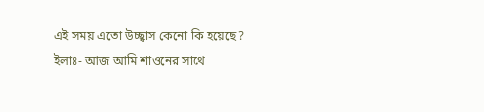এই সময় এতো উচ্ছ্বাস কেনো কি হয়েছে?
ইলাঃ- আজ আমি শাওনের সাথে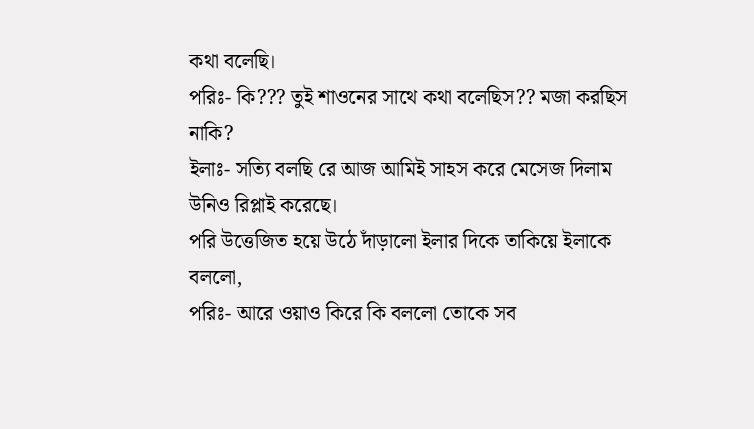কথা বলেছি।
পরিঃ- কি??? তুই শাওনের সাথে কথা বলেছিস?? মজা করছিস নাকি?
ইলাঃ- সত্যি বলছি রে আজ আমিই সাহস করে মেসেজ দিলাম উনিও রিপ্লাই করেছে।
পরি উত্তেজিত হয়ে উঠে দাঁড়ালো ইলার দিকে তাকিয়ে ইলাকে বললো,
পরিঃ- আরে ওয়াও কিরে কি বললো তোকে সব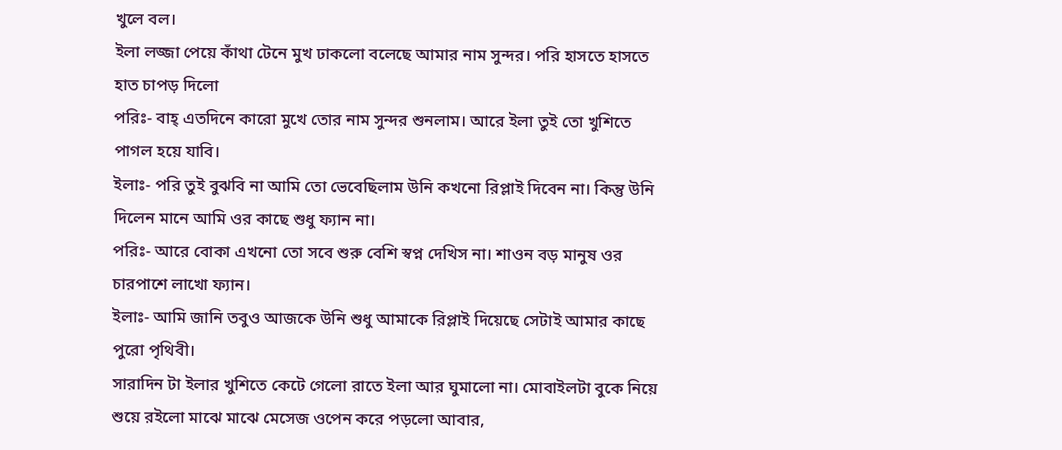খুলে বল।
ইলা লজ্জা পেয়ে কাঁথা টেনে মুখ ঢাকলো বলেছে আমার নাম সুন্দর। পরি হাসতে হাসতে হাত চাপড় দিলো
পরিঃ- বাহ্ এতদিনে কারো মুখে তোর নাম সুন্দর শুনলাম। আরে ইলা তুই তো খুশিতে পাগল হয়ে যাবি।
ইলাঃ- পরি তুই বুঝবি না আমি তো ভেবেছিলাম উনি কখনো রিপ্লাই দিবেন না। কিন্তু উনি দিলেন মানে আমি ওর কাছে শুধু ফ্যান না।
পরিঃ- আরে বোকা এখনো তো সবে শুরু বেশি স্বপ্ন দেখিস না। শাওন বড় মানুষ ওর চারপাশে লাখো ফ্যান।
ইলাঃ- আমি জানি তবুও আজকে উনি শুধু আমাকে রিপ্লাই দিয়েছে সেটাই আমার কাছে পুরো পৃথিবী।
সারাদিন টা ইলার খুশিতে কেটে গেলো রাতে ইলা আর ঘুমালো না। মোবাইলটা বুকে নিয়ে শুয়ে রইলো মাঝে মাঝে মেসেজ ওপেন করে পড়লো আবার,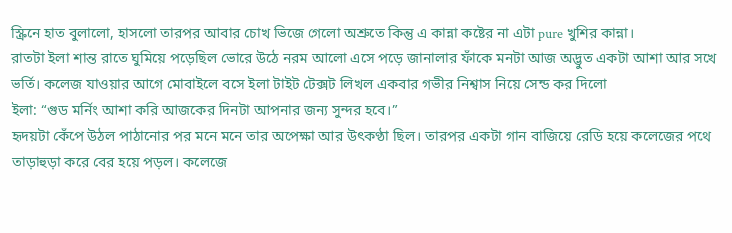স্ক্রিনে হাত বুলালো, হাসলো তারপর আবার চোখ ভিজে গেলো অশ্রুতে কিন্তু এ কান্না কষ্টের না এটা pure খুশির কান্না।
রাতটা ইলা শান্ত রাতে ঘুমিয়ে পড়েছিল ভোরে উঠে নরম আলো এসে পড়ে জানালার ফাঁকে মনটা আজ অদ্ভুত একটা আশা আর সখে ভর্তি। কলেজ যাওয়ার আগে মোবাইলে বসে ইলা টাইট টেক্সট লিখল একবার গভীর নিশ্বাস নিয়ে সেন্ড কর দিলো
ইলা: “গুড মর্নিং আশা করি আজকের দিনটা আপনার জন্য সুন্দর হবে।”
হৃদয়টা কেঁপে উঠল পাঠানোর পর মনে মনে তার অপেক্ষা আর উৎকণ্ঠা ছিল। তারপর একটা গান বাজিয়ে রেডি হয়ে কলেজের পথে তাড়াহুড়া করে বের হয়ে পড়ল। কলেজে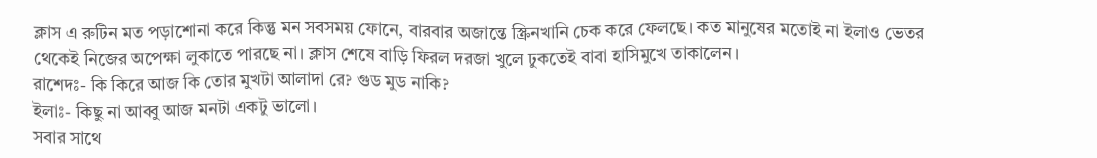ক্লাস এ রুটিন মত পড়াশোনা করে কিন্তু মন সবসময় ফোনে, বারবার অজান্তে স্ক্রিনখানি চেক করে ফেলছে। কত মানুষের মতোই না ইলাও ভেতর থেকেই নিজের অপেক্ষা লুকাতে পারছে না। ক্লাস শেষে বাড়ি ফিরল দরজা খুলে ঢুকতেই বাবা হাসিমুখে তাকালেন।
রাশেদঃ- কি কিরে আজ কি তোর মুখটা আলাদা রে? গুড মুড নাকি?
ইলাঃ- কিছু না আব্বু আজ মনটা একটু ভালো।
সবার সাথে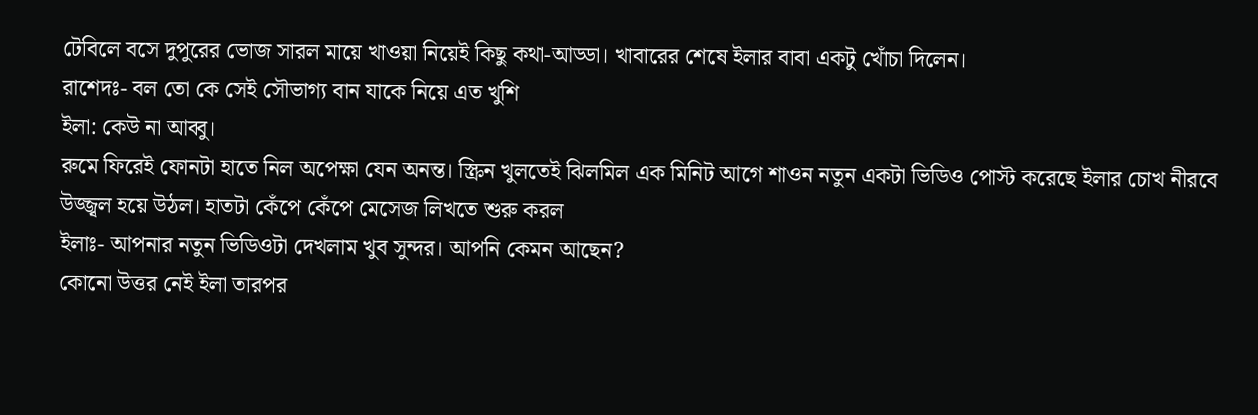টেবিলে বসে দুপুরের ভোজ সারল মায়ে খাওয়া নিয়েই কিছু কথা-আড্ডা। খাবারের শেষে ইলার বাবা একটু খোঁচা দিলেন।
রাশেদঃ- বল তো কে সেই সৌভাগ্য বান যাকে নিয়ে এত খুশি
ইলা: কেউ না আব্বু।
রুমে ফিরেই ফোনটা হাতে নিল অপেক্ষা যেন অনন্ত। স্ক্রিন খুলতেই ঝিলমিল এক মিনিট আগে শাওন নতুন একটা ভিডিও পোস্ট করেছে ইলার চোখ নীরবে উজ্জ্বল হয়ে উঠল। হাতটা কেঁপে কেঁপে মেসেজ লিখতে শুরু করল
ইলাঃ- আপনার নতুন ভিডিওটা দেখলাম খুব সুন্দর। আপনি কেমন আছেন?
কোনো উত্তর নেই ইলা তারপর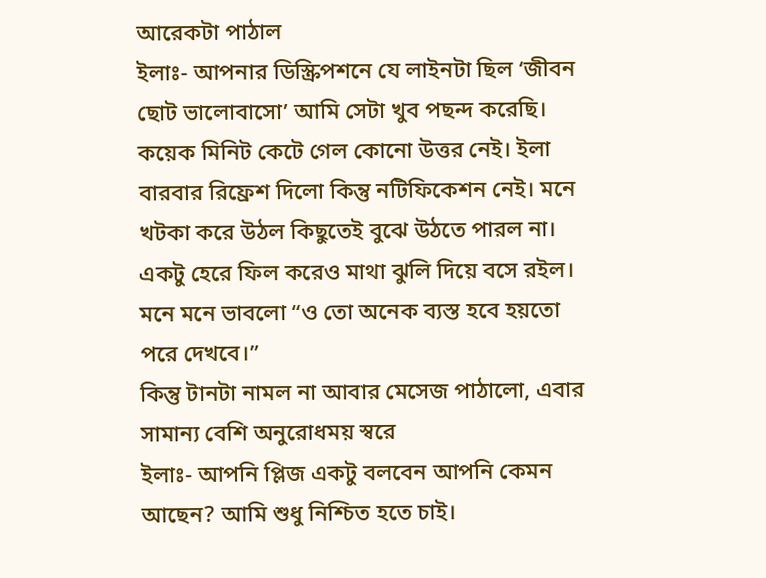আরেকটা পাঠাল
ইলাঃ- আপনার ডিস্ক্রিপশনে যে লাইনটা ছিল ‘জীবন ছোট ভালোবাসো’ আমি সেটা খুব পছন্দ করেছি।
কয়েক মিনিট কেটে গেল কোনো উত্তর নেই। ইলা বারবার রিফ্রেশ দিলো কিন্তু নটিফিকেশন নেই। মনে খটকা করে উঠল কিছুতেই বুঝে উঠতে পারল না। একটু হেরে ফিল করেও মাথা ঝুলি দিয়ে বসে রইল। মনে মনে ভাবলো “ও তো অনেক ব্যস্ত হবে হয়তো পরে দেখবে।”
কিন্তু টানটা নামল না আবার মেসেজ পাঠালো, এবার সামান্য বেশি অনুরোধময় স্বরে
ইলাঃ- আপনি প্লিজ একটু বলবেন আপনি কেমন আছেন? আমি শুধু নিশ্চিত হতে চাই।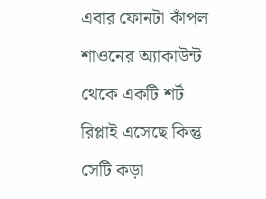এবার ফোনটা কাঁপল শাওনের অ্যাকাউন্ট থেকে একটি শর্ট রিপ্লাই এসেছে কিন্তু সেটি কড়া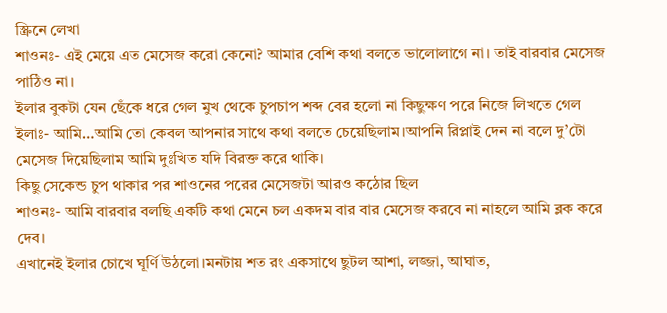স্ক্রিনে লেখা
শাওনঃ- এই মেয়ে এত মেসেজ করো কেনো? আমার বেশি কথা বলতে ভালোলাগে না। তাই বারবার মেসেজ পাঠিও না।
ইলার বুকটা যেন ছেঁকে ধরে গেল মুখ থেকে চুপচাপ শব্দ বের হলো না কিছুক্ষণ পরে নিজে লিখতে গেল
ইলাঃ- আমি…আমি তো কেবল আপনার সাথে কথা বলতে চেয়েছিলাম।আপনি রিপ্লাই দেন না বলে দু’টো মেসেজ দিয়েছিলাম আমি দুঃখিত যদি বিরক্ত করে থাকি।
কিছু সেকেন্ড চুপ থাকার পর শাওনের পরের মেসেজটা আরও কঠোর ছিল
শাওনঃ- আমি বারবার বলছি একটি কথা মেনে চল একদম বার বার মেসেজ করবে না নাহলে আমি ব্লক করে দেব।
এখানেই ইলার চোখে ঘূর্ণি উঠলো।মনটায় শত রং একসাথে ছুটল আশা, লজ্জা, আঘাত,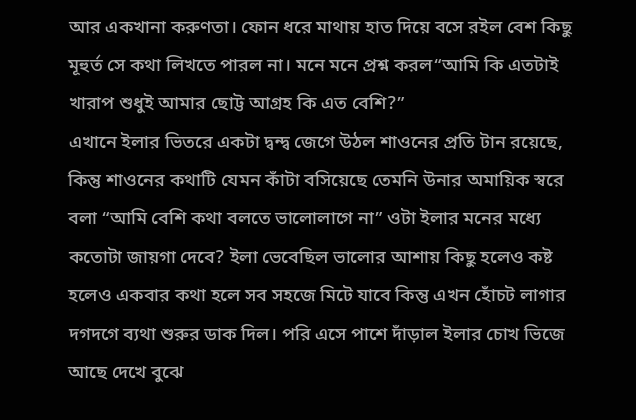আর একখানা করুণতা। ফোন ধরে মাথায় হাত দিয়ে বসে রইল বেশ কিছু মূহুর্ত সে কথা লিখতে পারল না। মনে মনে প্রশ্ন করল“আমি কি এতটাই খারাপ শুধুই আমার ছোট্ট আগ্রহ কি এত বেশি?”
এখানে ইলার ভিতরে একটা দ্বন্দ্ব জেগে উঠল শাওনের প্রতি টান রয়েছে, কিন্তু শাওনের কথাটি যেমন কাঁটা বসিয়েছে তেমনি উনার অমায়িক স্বরে বলা “আমি বেশি কথা বলতে ভালোলাগে না” ওটা ইলার মনের মধ্যে কতোটা জায়গা দেবে? ইলা ভেবেছিল ভালোর আশায় কিছু হলেও কষ্ট হলেও একবার কথা হলে সব সহজে মিটে যাবে কিন্তু এখন হোঁচট লাগার দগদগে ব্যথা শুরুর ডাক দিল। পরি এসে পাশে দাঁড়াল ইলার চোখ ভিজে আছে দেখে বুঝে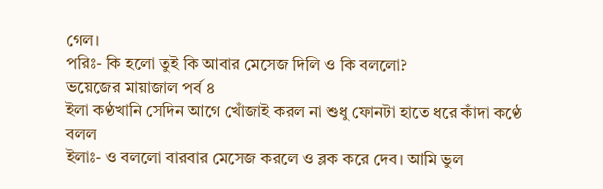গেল।
পরিঃ- কি হলো তুই কি আবার মেসেজ দিলি ও কি বললো?
ভয়েজের মায়াজাল পর্ব ৪
ইলা কণ্ঠখানি সেদিন আগে খোঁজাই করল না শুধু ফোনটা হাতে ধরে কাঁদা কণ্ঠে বলল
ইলাঃ- ও বললো বারবার মেসেজ করলে ও ব্লক করে দেব। আমি ভুল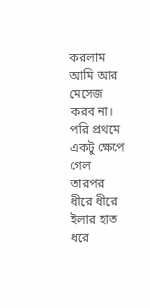করলাম আমি আর মেসেজ করব না।
পরি প্রথমে একটু ক্ষেপে গেল তারপর ধীরে ধীরে ইলার হাত ধরে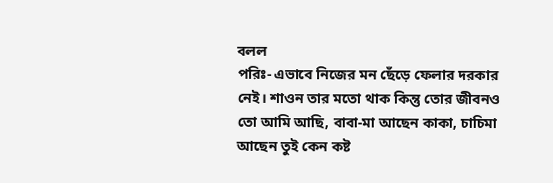বলল
পরিঃ- এভাবে নিজের মন ছেঁড়ে ফেলার দরকার নেই। শাওন তার মতো থাক কিন্তু তোর জীবনও তো আমি আছি, বাবা-মা আছেন কাকা, চাচিমা আছেন তুই কেন কষ্ট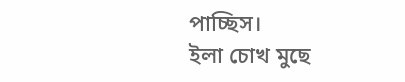পাচ্ছিস।
ইলা চোখ মুছে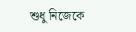শুধু নিজেকে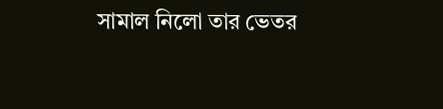সামাল নিলো তার ভেতর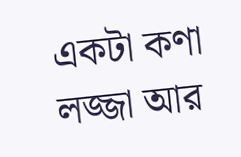একটা কণা লজ্জা আর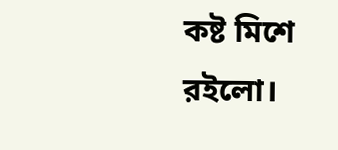কষ্ট মিশে রইলো।